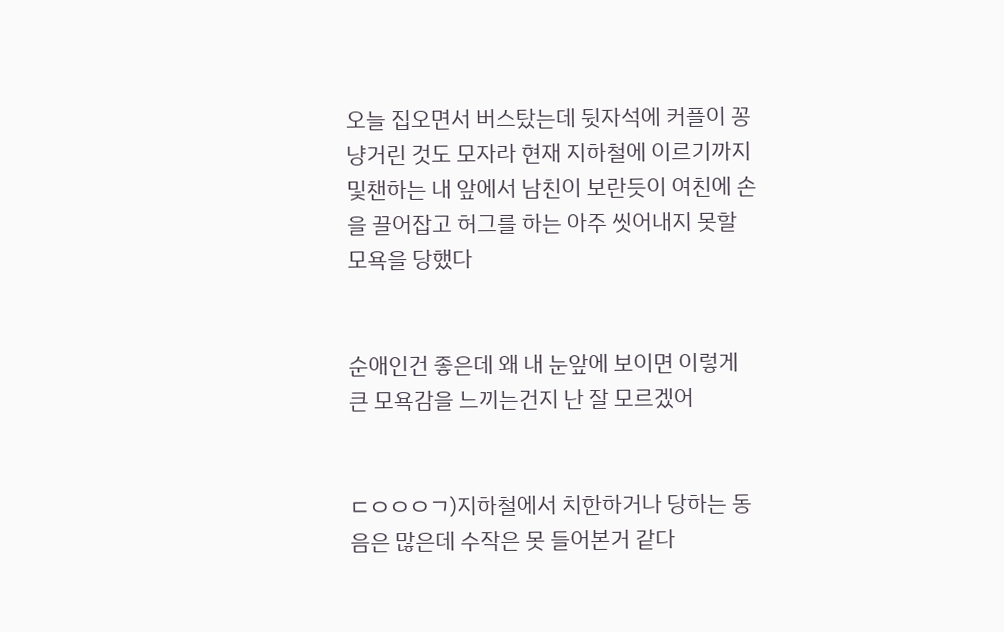오늘 집오면서 버스탔는데 뒷자석에 커플이 꽁냥거린 것도 모자라 현재 지하철에 이르기까지 및챈하는 내 앞에서 남친이 보란듯이 여친에 손을 끌어잡고 허그를 하는 아주 씻어내지 못할 모욕을 당했다


순애인건 좋은데 왜 내 눈앞에 보이면 이렇게 큰 모욕감을 느끼는건지 난 잘 모르겠어


ㄷㅇㅇㅇㄱ)지하철에서 치한하거나 당하는 동음은 많은데 수작은 못 들어본거 같다